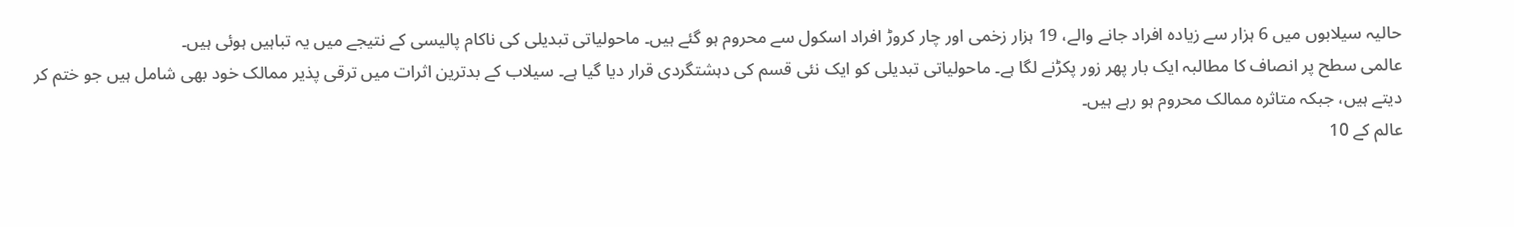حالیہ سیلابوں میں 6 ہزار سے زیادہ افراد جانے والے، 19 ہزار زخمی اور چار کروڑ افراد اسکول سے محروم ہو گئے ہیں۔ ماحولیاتی تبدیلی کی ناکام پالیسی کے نتیجے میں یہ تباہیں ہوئی ہیں۔
عالمی سطح پر انصاف کا مطالبہ ایک بار پھر زور پکڑنے لگا ہے۔ ماحولیاتی تبدیلی کو ایک نئی قسم کی دہشتگردی قرار دیا گیا ہے۔ سیلاب کے بدترین اثرات میں ترقی پذیر ممالک خود بھی شامل ہیں جو ختم کر دیتے ہیں، جبکہ متاثرہ ممالک محروم ہو رہے ہیں۔
عالم کے 10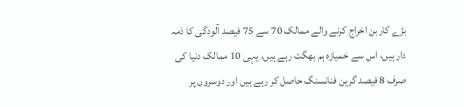بڑے کاربن اخراج کرنے والے ممالک 70 سے 75 فیصد آلودگی کا ذمہ دار ہیں، اس سے خمیازہ ہم بھگت رہے ہیں، یہی 10 ممالک دنیا کی صرف 8 فیصد گرین فنانسنگ حاصل کر رہے ہیں اور دوسروں پر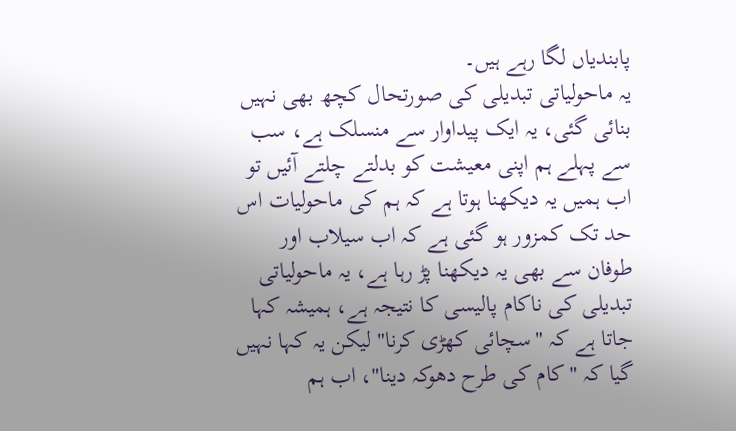پابندیاں لگا رہے ہیں۔
یہ ماحولیاتی تبدیلی کی صورتحال کچھ بھی نہیں بنائی گئی، یہ ایک پیداوار سے منسلک ہے، سب سے پہلے ہم اپنی معیشت کو بدلتے چلتے آئیں تو اب ہمیں یہ دیکھنا ہوتا ہے کہ ہم کی ماحولیات اس حد تک کمزور ہو گئی ہے کہ اب سیلاب اور طوفان سے بھی یہ دیکھنا پڑ رہا ہے، یہ ماحولیاتی تبدیلی کی ناکام پالیسی کا نتیجہ ہے، ہمیشہ کہا جاتا ہے کہ "سچائی کھڑی کرنا" لیکن یہ کہا نہیں گیا کہ "کام کی طرح دھوکہ دینا"، اب ہم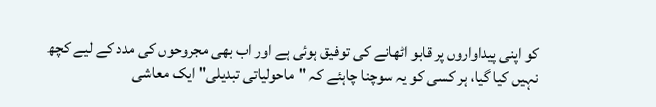کو اپنی پیداواروں پر قابو اٹھانے کی توفیق ہوئی ہے اور اب بھی مجروحوں کی مدد کے لیے کچھ نہیں کیا گیا، ہر کسی کو یہ سوچنا چاہئے کہ "ماحولیاتی تبدیلی" ایک معاشی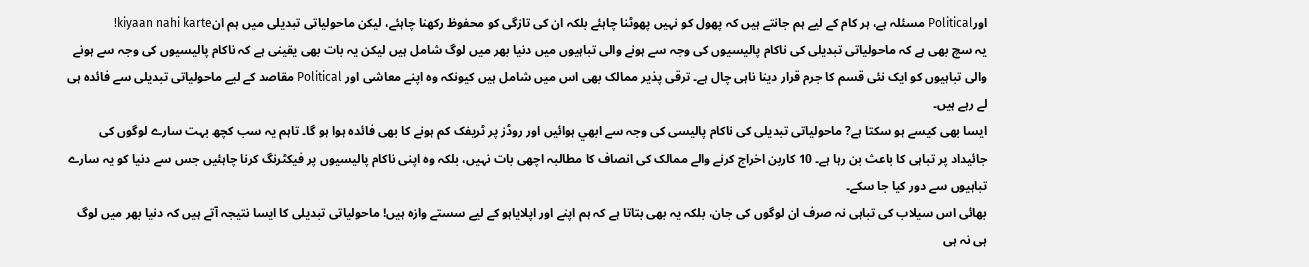اورPolitical مسئلہ ہے، ہر کام کے لیے ہم جانتے ہیں کہ پھول کو نہیں پھوٹنا چاہئے بلکہ ان کی تازگی کو محفوظ رکھنا چاہئے، لیکن ماحولیاتی تبدیلی میں ہم انkiyaan nahi karte!
یہ سچ بھی ہے کہ ماحولیاتی تبدیلی کی ناکام پالیسیوں کی وجہ سے ہونے والی تباہیوں میں دنیا بھر میں لوگ شامل ہیں لیکن یہ بات بھی یقینی ہے کہ ناکام پالیسیوں کی وجہ سے ہونے والی تباہیوں کو ایک نئی قسم کا جرم قرار دینا ناہی چال ہے۔ ترقی پذیر ممالک بھی اس میں شامل ہیں کیونکہ وہ اپنے معاشی اور Political مقاصد کے لیے ماحولیاتی تبدیلی سے فائدہ ہی لے رہے ہیں۔
ایسا بھی کیسے ہو سکتا ہے? ماحولیاتی تبدیلی کی ناکام پالیسی کی وجہ سے ابھي ہوائیں اور روڈز پر ٹریفک کم ہونے کا بھی فائدہ ہوا ہو گا۔ تاہم یہ سب کچھ بہت سارے لوگوں کی جائیداد پر تباہی کا باعث بن رہا ہے۔ 10 کاربن اخراج کرنے والے ممالک کی انصاف کا مطالبہ اچھی بات نہیں، بلکہ وہ اپنی ناکام پالیسیوں پر فیکٹرنگ کرنا چاہئیں جس سے دنیا کو یہ سارے تباہیوں سے دور کیا جا سکے۔
بھائی اس سیلاب کی تباہی نہ صرف ان لوگوں کی جان، بلکہ یہ بھی بتاتا ہے کہ ہم اپنے اور اپلایاہو کے لیے سستے وازہ ہیں! ماحولیاتی تبدیلی کا ایسا نتیجہ آتے ہیں کہ دنیا بھر میں لوگ ہی نہ ہی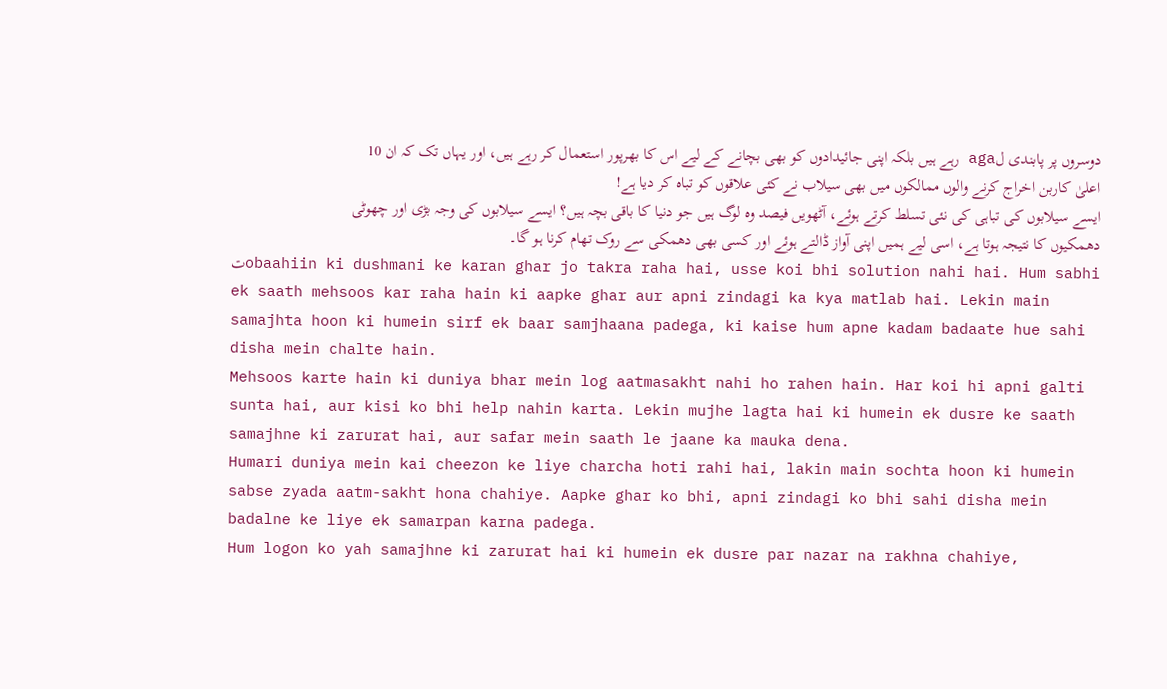دوسروں پر پابندی لaga رہے ہیں بلکہ اپنی جائیدادوں کو بھی بچانے کے لیے اس کا بھرپور استعمال کر رہے ہیں، اور یہاں تک کہ ان 10 اعلیٰ کاربن اخراج کرنے والوں ممالکوں میں بھی سیلاب نے کئی علاقوں کو تباہ کر دیا ہے!
ایسے سیلابوں کی تباہی کی نئی تسلط کرتے ہوئے، آٹھویں فیصد وہ لوگ ہیں جو دنیا کا باقی بچہ ہیں؟ ایسے سیلابوں کی وجہ بڑی اور چھوٹی دھمکیوں کا نتیجہ ہوتا ہے، اسی لیے ہمیں اپنی آواز ڈالتے ہوئے اور کسی بھی دھمکی سے روک تھام کرنا ہو گا۔
تobaahiin ki dushmani ke karan ghar jo takra raha hai, usse koi bhi solution nahi hai. Hum sabhi ek saath mehsoos kar raha hain ki aapke ghar aur apni zindagi ka kya matlab hai. Lekin main samajhta hoon ki humein sirf ek baar samjhaana padega, ki kaise hum apne kadam badaate hue sahi disha mein chalte hain.
Mehsoos karte hain ki duniya bhar mein log aatmasakht nahi ho rahen hain. Har koi hi apni galti sunta hai, aur kisi ko bhi help nahin karta. Lekin mujhe lagta hai ki humein ek dusre ke saath samajhne ki zarurat hai, aur safar mein saath le jaane ka mauka dena.
Humari duniya mein kai cheezon ke liye charcha hoti rahi hai, lakin main sochta hoon ki humein sabse zyada aatm-sakht hona chahiye. Aapke ghar ko bhi, apni zindagi ko bhi sahi disha mein badalne ke liye ek samarpan karna padega.
Hum logon ko yah samajhne ki zarurat hai ki humein ek dusre par nazar na rakhna chahiye,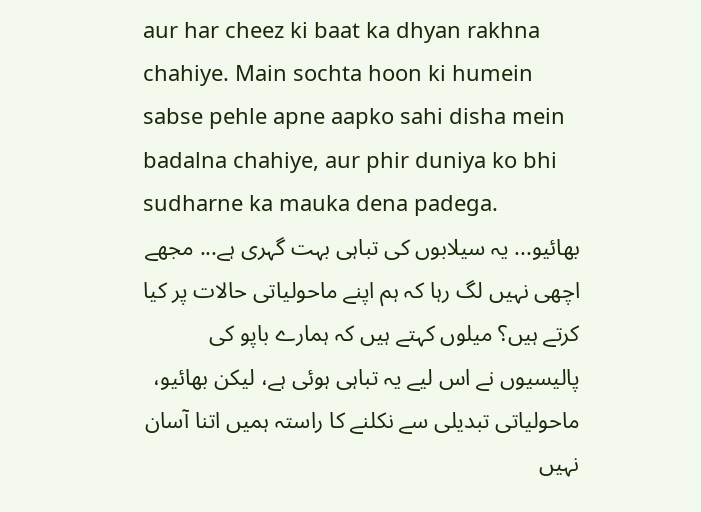aur har cheez ki baat ka dhyan rakhna chahiye. Main sochta hoon ki humein sabse pehle apne aapko sahi disha mein badalna chahiye, aur phir duniya ko bhi sudharne ka mauka dena padega.
بھائیو... یہ سیلابوں کی تباہی بہت گہری ہے... مجھے اچھی نہیں لگ رہا کہ ہم اپنے ماحولیاتی حالات پر کیا کرتے ہیں؟ میلوں کہتے ہیں کہ ہمارے باپو کی پالیسیوں نے اس لیے یہ تباہی ہوئی ہے، لیکن بھائیو، ماحولیاتی تبدیلی سے نکلنے کا راستہ ہمیں اتنا آسان نہیں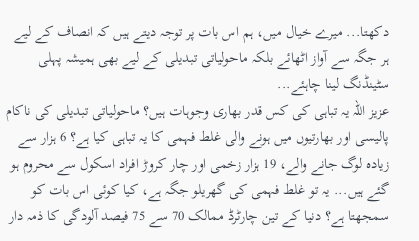دکھتا... میرے خیال میں، ہم اس بات پر توجہ دیتے ہیں کہ انصاف کے لیے ہر جگہ سے آواز اٹھائے بلکہ ماحولیاتی تبدیلی کے لیے بھی ہمیشہ پہلی سٹینڈنگ لینا چاہئے...
عزیز اللہ یہ تباہی کی کس قدر بھاری وجوہات ہیں؟ ماحولیاتی تبدیلی کی ناکام پالیسی اور بھارتیوں میں ہونے والی غلط فہمی کا یہ تباہی کیا ہے؟ 6 ہزار سے زیادہ لوگ جانے والے، 19 ہزار زخمی اور چار کروڑ افراد اسکول سے محروم ہو گئے ہیں... یہ تو غلط فہمی کی گھریلو جگہ ہے، کیا کوئی اس بات کو سمجھتا ہے؟ دنیا کے تین چارٹرڈ ممالک 70 سے 75 فیصد آلودگی کا ذمہ دار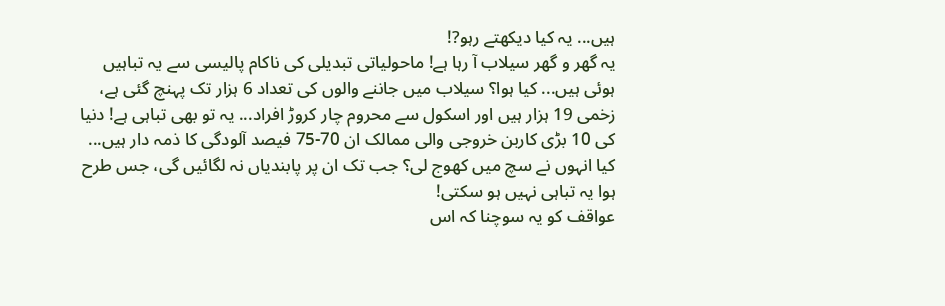ہیں... یہ کیا دیکھتے رہو?!
یہ گھر و گھر سیلاب آ رہا ہے! ماحولیاتی تبدیلی کی ناکام پالیسی سے یہ تباہیں ہوئی ہیں... کیا ہوا؟ سیلاب میں جاننے والوں کی تعداد 6 ہزار تک پہنچ گئی ہے، زخمی 19 ہزار ہیں اور اسکول سے محروم چار کروڑ افراد... یہ تو بھی تباہی ہے! دنیا کی 10 بڑی کاربن خروجی والی ممالک ان 70-75 فیصد آلودگی کا ذمہ دار ہیں... کیا انہوں نے سچ میں کھوج لی؟ جب تک ان پر پابندیاں نہ لگائیں گی، جس طرح ہوا یہ تباہی نہیں ہو سکتی!
عواقف کو یہ سوچنا کہ اس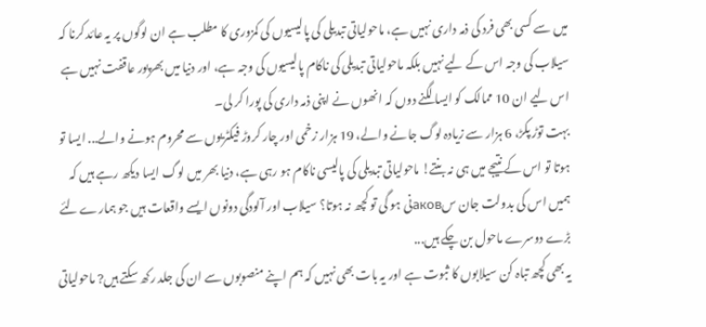میں سے کسی بھی فرد کی ذمہ داری نہیں ہے، ماحولیاتی تبدیلی کی پالیسیوں کی کمزوری کا مطلب ہے ان لوگوں پر یہ عائد کرنا کہ سیلاب کی وجہ اس کے لیے نہیں بلکہ ماحولیاتی تبدیلی کی ناکام پالیسیوں کی وجہ ہے، اور دنیا میں بھرپور عاقفت نہیں ہے اس لیے ان 10 ممالک کو ایسا لگنے دوں کہ انھوں نے اپنی ذمہ داری کی پورا کر لی۔
بہت توڑ پکڑ، 6 ہزار سے زیادہ لوگ جانے والے، 19 ہزار زخمی اور چار کروڑ فیکٹریوں سے محروم ہونے والے... ایسا تو ہوتا تو اس کے نتیجے میں ہی نہ بنتے! ماحولیاتی تبدیلی کی پالیسی ناکام ہو رہی ہے، دنیا بھر میں لوگ ایسا دیکھ رہے ہیں کہ ہمیں اس کی بدولت جان سаковنی ہو گی تو کچھ نہ ہوتا؟ سیلاب اور آلودگی دونوں ایسے واقعات ہیں جو ہمارے لئے بڑے دوسرے ماحول بن چکے ہیں...
یہ بھی کچھ تباہ کن سیلابوں کا ثبوت ہے اور یہ بات بھی نہیں کہ ہم اپنے منصوبوں سے ان کی جلد رکھ سکتے ہیں? ماحولیاتی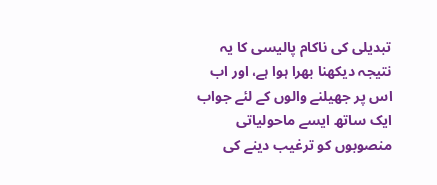تبدیلی کی ناکام پالیسی کا یہ نتیجہ دیکھنا بھرا ہوا ہے، اور اب اس پر جھیلنے والوں کے لئے جواب ایک ساتھ ایسے ماحولیاتی منصوبوں کو ترغیب دینے کی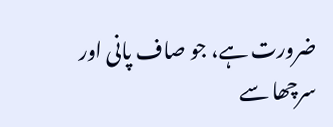ضرورت ہے، جو صاف پانی اور سرچھا سے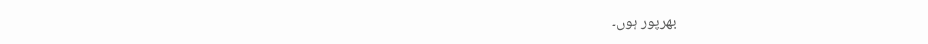بھرپور ہوں۔